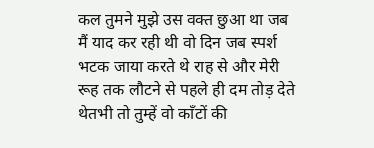कल तुमने मुझे उस वक्त छुआ था जब मैं याद कर रही थी वो दिन जब स्पर्श भटक जाया करते थे राह से और मेरी रूह तक लौटने से पहले ही दम तोड़ देते थेतभी तो तुम्हें वो काँटों की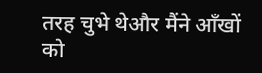तरह चुभे थेऔर मैंने आँखों को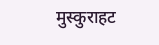मुस्कुराहट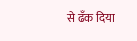से ढँक दिया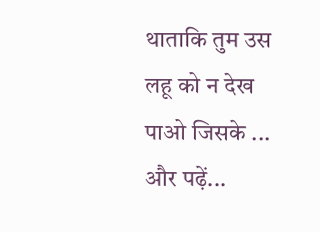थाताकि तुम उस लहू को न देख पाओ जिसके ...
और पढ़ें...